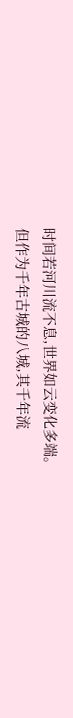时间若河川流不息,世界如云变化多端。
但作为千年古城的八城,其千年流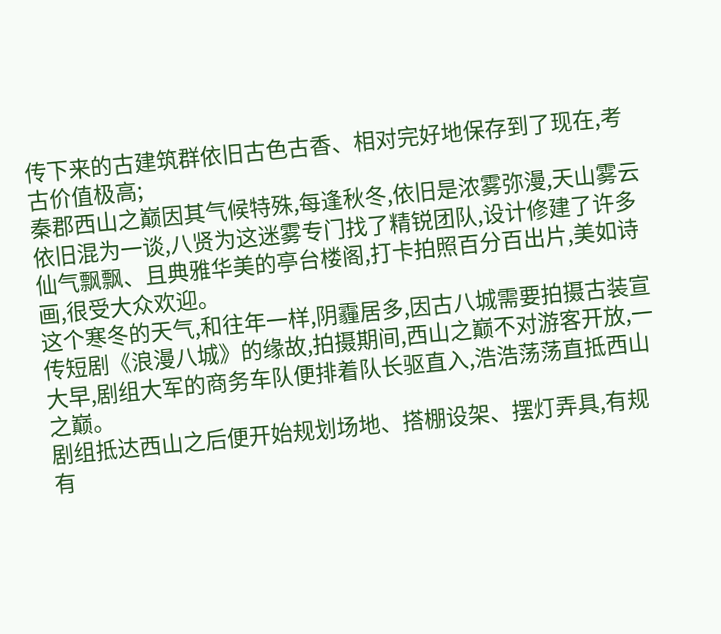传下来的古建筑群依旧古色古香、相对完好地保存到了现在,考古价值极高;
秦郡西山之巅因其气候特殊,每逢秋冬,依旧是浓雾弥漫,天山雾云依旧混为一谈,八贤为这迷雾专门找了精锐团队,设计修建了许多仙气飘飘、且典雅华美的亭台楼阁,打卡拍照百分百出片,美如诗画,很受大众欢迎。
这个寒冬的天气,和往年一样,阴霾居多,因古八城需要拍摄古装宣传短剧《浪漫八城》的缘故,拍摄期间,西山之巅不对游客开放,一大早,剧组大军的商务车队便排着队长驱直入,浩浩荡荡直抵西山之巅。
剧组抵达西山之后便开始规划场地、搭棚设架、摆灯弄具,有规有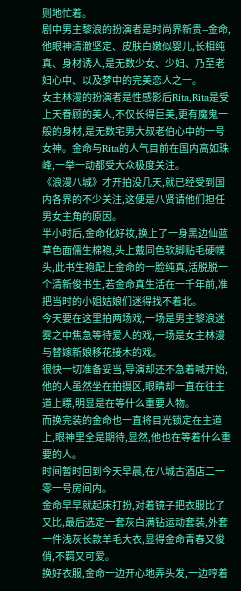则地忙着。
剧中男主黎浪的扮演者是时尚界新贵--金命,他眼神清澈坚定、皮肤白嫩似婴儿,长相纯真、身材诱人,是无数少女、少妇、乃至老妇心中、以及梦中的完美恋人之一。
女主林漫的扮演者是性感影后Rita,Rita是受上天眷顾的美人,不仅长得巨美,更有魔鬼一般的身材,是无数宅男大叔老伯心中的一号女神。金命与Rita的人气目前在国内高如珠峰,一举一动都受大众极度关注。
《浪漫八城》才开拍没几天,就已经受到国内各界的不少关注,这便是八贤请他们担任男女主角的原因。
半小时后,金命化好妆,换上了一身黑边仙蓝草色面儒生棉袍,头上戴同色软脚贴毛硬幞头,此书生袍配上金命的一脸纯真,活脱脱一个清新俊书生,若金命真生活在一千年前,准把当时的小姐姑娘们迷得找不着北。
今天要在这里拍两场戏,一场是男主黎浪迷雾之中焦急等待爱人的戏,一场是女主林漫与替嫁新娘移花接木的戏。
很快一切准备妥当,导演却还不急着喊开始,他的人虽然坐在拍摄区,眼睛却一直在往主道上瞟,明显是在等什么重要人物。
而换完装的金命也一直将目光锁定在主道上,眼神里全是期待,显然,他也在等着什么重要的人。
时间暂时回到今天早晨,在八城古酒店二一零一号房间内。
金命早早就起床打扮,对着镜子把衣服比了又比,最后选定一套灰白满钻运动套装,外套一件浅灰长款羊毛大衣,显得金命青春又俊俏,不羁又可爱。
换好衣服,金命一边开心地弄头发,一边哼着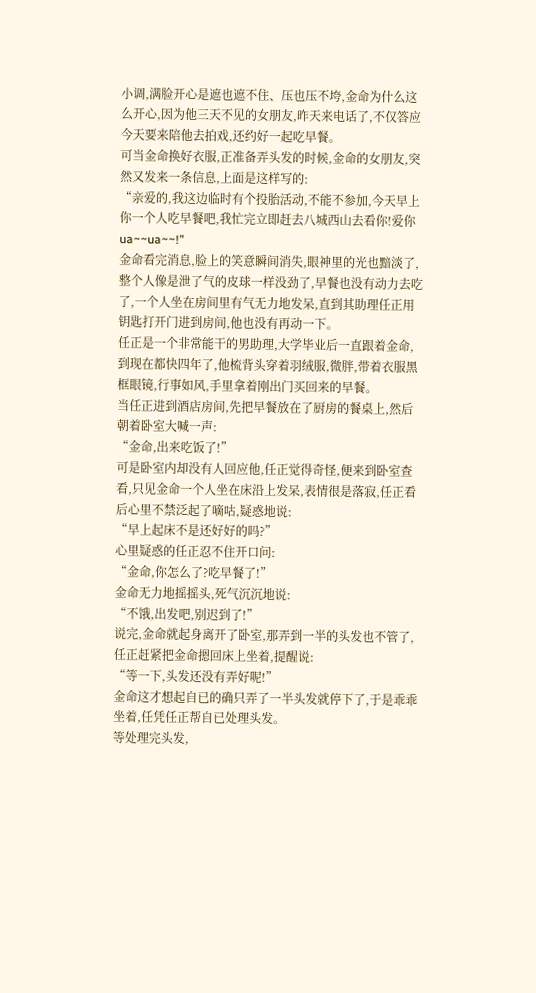小调,满脸开心是遮也遮不住、压也压不垮,金命为什么这么开心,因为他三天不见的女朋友,昨天来电话了,不仅答应今天要来陪他去拍戏,还约好一起吃早餐。
可当金命换好衣服,正准备弄头发的时候,金命的女朋友,突然又发来一条信息,上面是这样写的:
“亲爱的,我这边临时有个投胎活动,不能不参加,今天早上你一个人吃早餐吧,我忙完立即赶去八城西山去看你!爱你ua~~ua~~!”
金命看完消息,脸上的笑意瞬间消失,眼神里的光也黯淡了,整个人像是泄了气的皮球一样没劲了,早餐也没有动力去吃了,一个人坐在房间里有气无力地发呆,直到其助理任正用钥匙打开门进到房间,他也没有再动一下。
任正是一个非常能干的男助理,大学毕业后一直跟着金命,到现在都快四年了,他梳背头穿着羽绒服,微胖,带着衣服黑框眼镜,行事如风,手里拿着刚出门买回来的早餐。
当任正进到酒店房间,先把早餐放在了厨房的餐桌上,然后朝着卧室大喊一声:
“金命,出来吃饭了!”
可是卧室内却没有人回应他,任正觉得奇怪,便来到卧室查看,只见金命一个人坐在床沿上发呆,表情很是落寂,任正看后心里不禁泛起了嘀咕,疑惑地说:
“早上起床不是还好好的吗?”
心里疑惑的任正忍不住开口问:
“金命,你怎么了?吃早餐了!”
金命无力地摇摇头,死气沉沉地说:
“不饿,出发吧,别迟到了!”
说完,金命就起身离开了卧室,那弄到一半的头发也不管了,任正赶紧把金命摁回床上坐着,提醒说:
“等一下,头发还没有弄好呢!”
金命这才想起自已的确只弄了一半头发就停下了,于是乖乖坐着,任凭任正帮自已处理头发。
等处理完头发,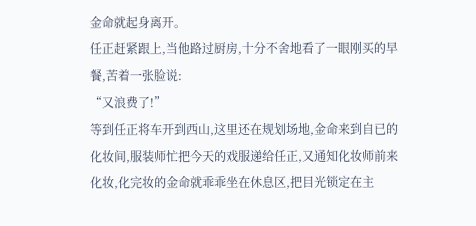金命就起身离开。
任正赶紧跟上,当他路过厨房,十分不舍地看了一眼刚买的早餐,苦着一张脸说:
“又浪费了!”
等到任正将车开到西山,这里还在规划场地,金命来到自已的化妆间,服装师忙把今天的戏服递给任正,又通知化妆师前来化妆,化完妆的金命就乖乖坐在休息区,把目光锁定在主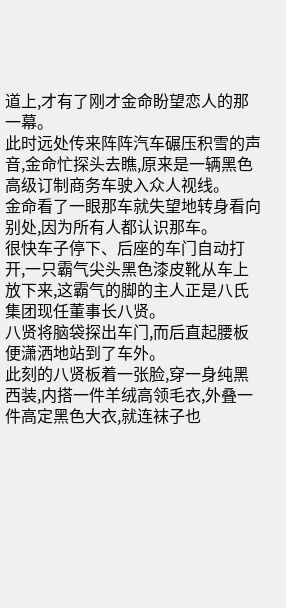道上,才有了刚才金命盼望恋人的那一幕。
此时远处传来阵阵汽车碾压积雪的声音,金命忙探头去瞧,原来是一辆黑色高级订制商务车驶入众人视线。
金命看了一眼那车就失望地转身看向别处,因为所有人都认识那车。
很快车子停下、后座的车门自动打开,一只霸气尖头黑色漆皮靴从车上放下来,这霸气的脚的主人正是八氏集团现任董事长八贤。
八贤将脑袋探出车门,而后直起腰板便潇洒地站到了车外。
此刻的八贤板着一张脸,穿一身纯黑西装,内搭一件羊绒高领毛衣,外叠一件高定黑色大衣,就连袜子也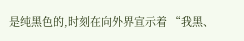是纯黑色的,时刻在向外界宣示着 “我黑、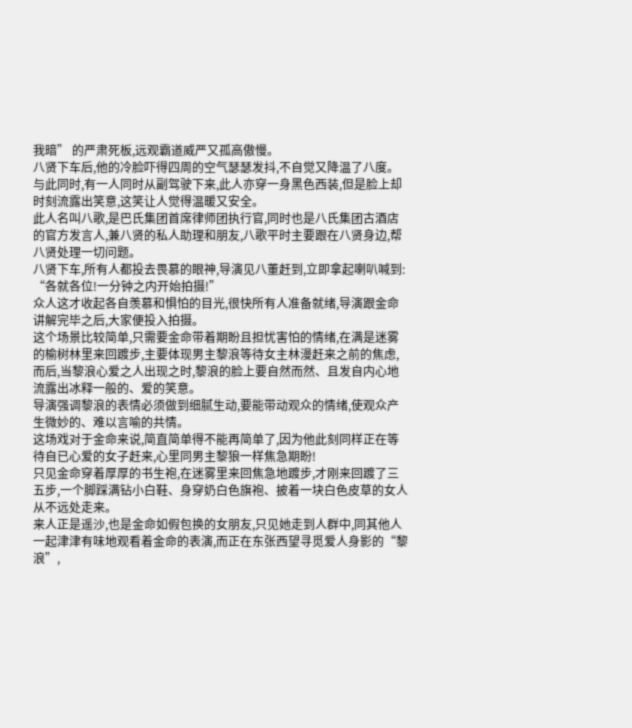我暗” 的严肃死板,远观霸道威严又孤高傲慢。
八贤下车后,他的冷脸吓得四周的空气瑟瑟发抖,不自觉又降温了八度。
与此同时,有一人同时从副驾驶下来,此人亦穿一身黑色西装,但是脸上却时刻流露出笑意,这笑让人觉得温暖又安全。
此人名叫八歌,是巴氏集团首席律师团执行官,同时也是八氏集团古酒店的官方发言人,兼八贤的私人助理和朋友,八歌平时主要跟在八贤身边,帮八贤处理一切问题。
八贤下车,所有人都投去畏慕的眼神,导演见八董赶到,立即拿起喇叭喊到:
“各就各位!一分钟之内开始拍摄!”
众人这才收起各自羡慕和惧怕的目光,很快所有人准备就绪,导演跟金命讲解完毕之后,大家便投入拍摄。
这个场景比较简单,只需要金命带着期盼且担忧害怕的情绪,在满是迷雾的榆树林里来回踱步,主要体现男主黎浪等待女主林漫赶来之前的焦虑,而后,当黎浪心爱之人出现之时,黎浪的脸上要自然而然、且发自内心地流露出冰释一般的、爱的笑意。
导演强调黎浪的表情必须做到细腻生动,要能带动观众的情绪,使观众产生微妙的、难以言喻的共情。
这场戏对于金命来说,简直简单得不能再简单了,因为他此刻同样正在等待自已心爱的女子赶来,心里同男主黎狼一样焦急期盼!
只见金命穿着厚厚的书生袍,在迷雾里来回焦急地踱步,才刚来回踱了三五步,一个脚踩满钻小白鞋、身穿奶白色旗袍、披着一块白色皮草的女人从不远处走来。
来人正是遥沙,也是金命如假包换的女朋友,只见她走到人群中,同其他人一起津津有味地观看着金命的表演,而正在东张西望寻觅爱人身影的“黎浪”,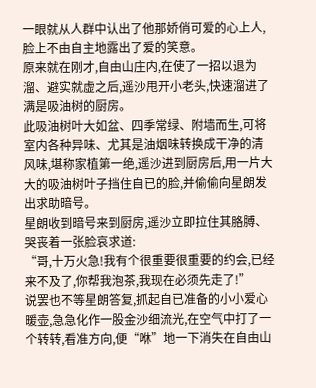一眼就从人群中认出了他那娇俏可爱的心上人, 脸上不由自主地露出了爱的笑意。
原来就在刚才,自由山庄内,在使了一招以退为溜、避实就虚之后,遥沙甩开小老头,快速溜进了满是吸油树的厨房。
此吸油树叶大如盆、四季常绿、附墙而生,可将室内各种异味、尤其是油烟味转换成干净的清风味,堪称家植第一绝,遥沙进到厨房后,用一片大大的吸油树叶子挡住自已的脸,并偷偷向星朗发出求助暗号。
星朗收到暗号来到厨房,遥沙立即拉住其胳膊、哭丧着一张脸哀求道:
“哥,十万火急!我有个很重要很重要的约会,已经来不及了,你帮我泡茶,我现在必须先走了!”
说罢也不等星朗答复,抓起自已准备的小小爱心暖壶,急急化作一股金沙细流光,在空气中打了一个转转,看准方向,便“咻”地一下消失在自由山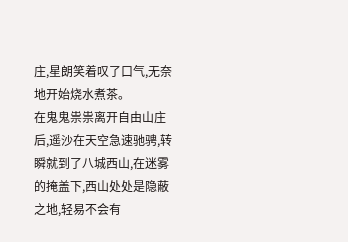庄,星朗笑着叹了口气,无奈地开始烧水煮茶。
在鬼鬼祟祟离开自由山庄后,遥沙在天空急速驰骋,转瞬就到了八城西山,在迷雾的掩盖下,西山处处是隐蔽之地,轻易不会有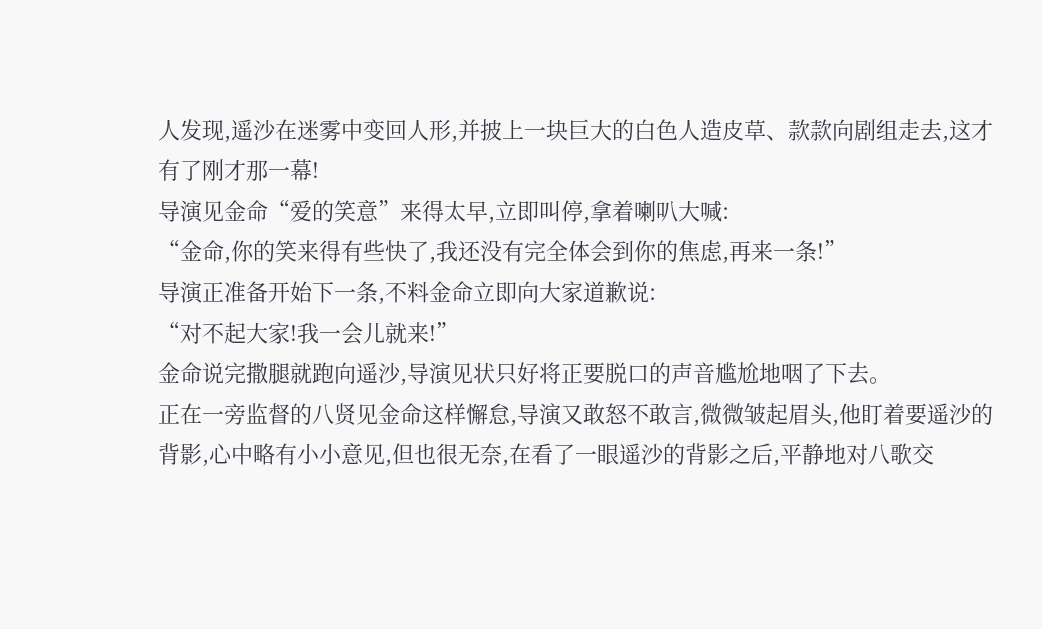人发现,遥沙在迷雾中变回人形,并披上一块巨大的白色人造皮草、款款向剧组走去,这才有了刚才那一幕!
导演见金命“爱的笑意”来得太早,立即叫停,拿着喇叭大喊:
“金命,你的笑来得有些快了,我还没有完全体会到你的焦虑,再来一条!”
导演正准备开始下一条,不料金命立即向大家道歉说:
“对不起大家!我一会儿就来!”
金命说完撒腿就跑向遥沙,导演见状只好将正要脱口的声音尴尬地咽了下去。
正在一旁监督的八贤见金命这样懈怠,导演又敢怒不敢言,微微皱起眉头,他盯着要遥沙的背影,心中略有小小意见,但也很无奈,在看了一眼遥沙的背影之后,平静地对八歌交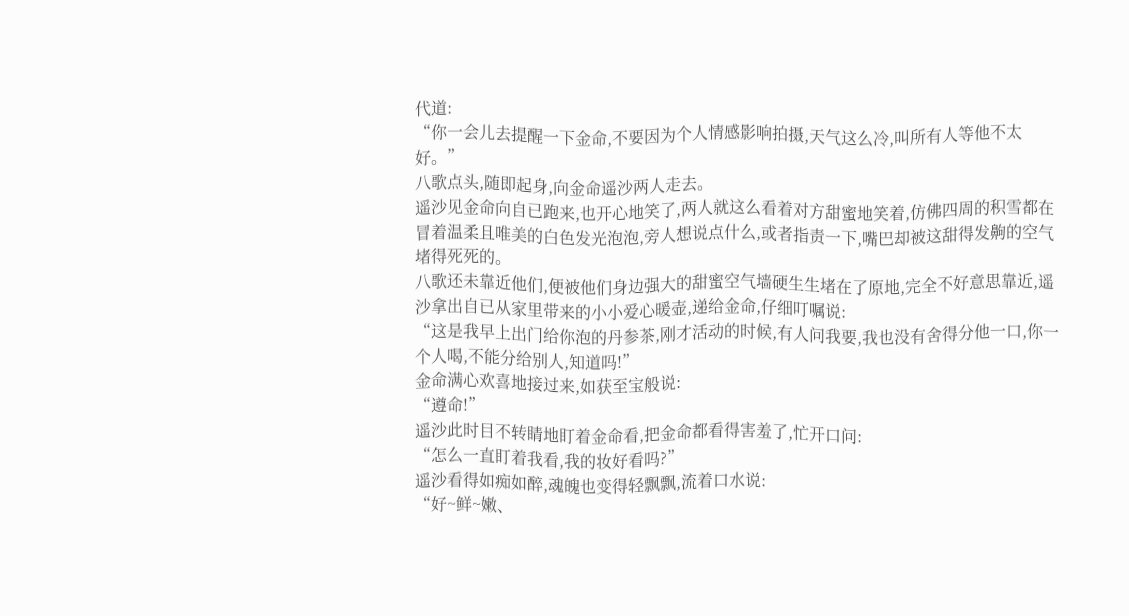代道:
“你一会儿去提醒一下金命,不要因为个人情感影响拍摄,天气这么冷,叫所有人等他不太好。”
八歌点头,随即起身,向金命遥沙两人走去。
遥沙见金命向自已跑来,也开心地笑了,两人就这么看着对方甜蜜地笑着,仿佛四周的积雪都在冒着温柔且唯美的白色发光泡泡,旁人想说点什么,或者指责一下,嘴巴却被这甜得发齁的空气堵得死死的。
八歌还未靠近他们,便被他们身边强大的甜蜜空气墙硬生生堵在了原地,完全不好意思靠近,遥沙拿出自已从家里带来的小小爱心暖壶,递给金命,仔细叮嘱说:
“这是我早上出门给你泡的丹参茶,刚才活动的时候,有人问我要,我也没有舍得分他一口,你一个人喝,不能分给别人,知道吗!”
金命满心欢喜地接过来,如获至宝般说:
“遵命!”
遥沙此时目不转睛地盯着金命看,把金命都看得害羞了,忙开口问:
“怎么一直盯着我看,我的妆好看吗?”
遥沙看得如痴如醉,魂魄也变得轻飘飘,流着口水说:
“好~鲜~嫩、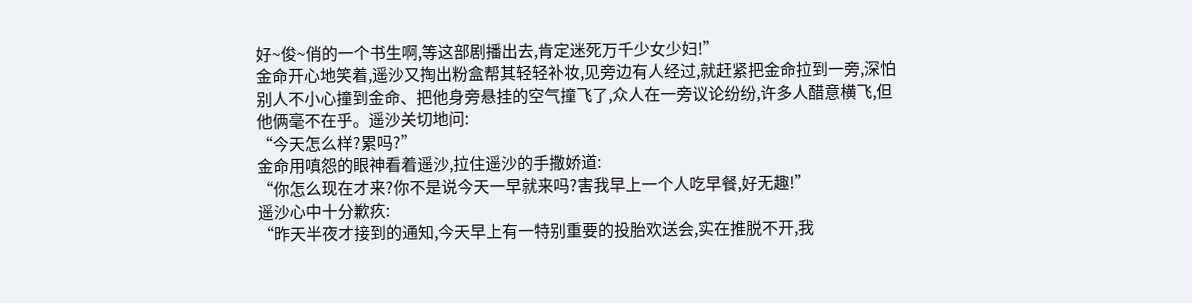好~俊~俏的一个书生啊,等这部剧播出去,肯定迷死万千少女少妇!”
金命开心地笑着,遥沙又掏出粉盒帮其轻轻补妆,见旁边有人经过,就赶紧把金命拉到一旁,深怕别人不小心撞到金命、把他身旁悬挂的空气撞飞了,众人在一旁议论纷纷,许多人醋意横飞,但他俩毫不在乎。遥沙关切地问:
“今天怎么样?累吗?”
金命用嗔怨的眼神看着遥沙,拉住遥沙的手撒娇道:
“你怎么现在才来?你不是说今天一早就来吗?害我早上一个人吃早餐,好无趣!”
遥沙心中十分歉疚:
“昨天半夜才接到的通知,今天早上有一特别重要的投胎欢送会,实在推脱不开,我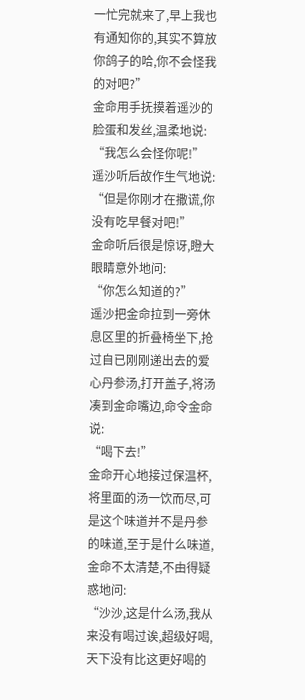一忙完就来了,早上我也有通知你的,其实不算放你鸽子的哈,你不会怪我的对吧?”
金命用手抚摸着遥沙的脸蛋和发丝,温柔地说:
“我怎么会怪你呢!”
遥沙听后故作生气地说:
“但是你刚才在撒谎,你没有吃早餐对吧!”
金命听后很是惊讶,瞪大眼睛意外地问:
“你怎么知道的?”
遥沙把金命拉到一旁休息区里的折叠椅坐下,抢过自已刚刚递出去的爱心丹参汤,打开盖子,将汤凑到金命嘴边,命令金命说:
“喝下去!”
金命开心地接过保温杯,将里面的汤一饮而尽,可是这个味道并不是丹参的味道,至于是什么味道,金命不太清楚,不由得疑惑地问:
“沙沙,这是什么汤,我从来没有喝过诶,超级好喝,天下没有比这更好喝的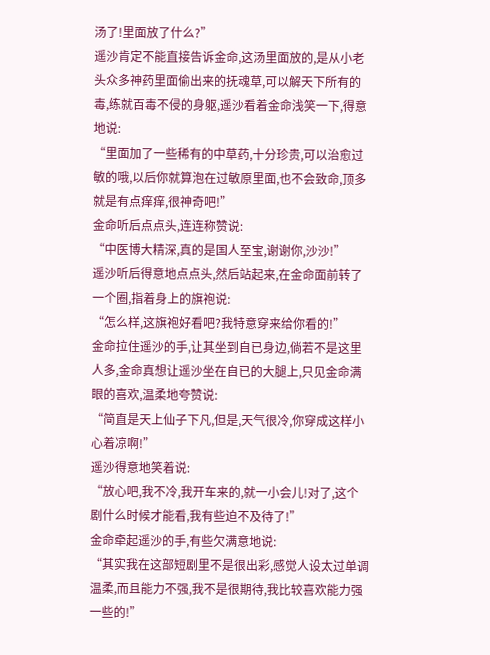汤了!里面放了什么?”
遥沙肯定不能直接告诉金命,这汤里面放的,是从小老头众多神药里面偷出来的抚魂草,可以解天下所有的毒,练就百毒不侵的身躯,遥沙看着金命浅笑一下,得意地说:
“里面加了一些稀有的中草药,十分珍贵,可以治愈过敏的哦,以后你就算泡在过敏原里面,也不会致命,顶多就是有点痒痒,很神奇吧!”
金命听后点点头,连连称赞说:
“中医博大精深,真的是国人至宝,谢谢你,沙沙!”
遥沙听后得意地点点头,然后站起来,在金命面前转了一个圈,指着身上的旗袍说:
“怎么样,这旗袍好看吧?我特意穿来给你看的!”
金命拉住遥沙的手,让其坐到自已身边,倘若不是这里人多,金命真想让遥沙坐在自已的大腿上,只见金命满眼的喜欢,温柔地夸赞说:
“简直是天上仙子下凡,但是,天气很冷,你穿成这样小心着凉啊!”
遥沙得意地笑着说:
“放心吧,我不冷,我开车来的,就一小会儿!对了,这个剧什么时候才能看,我有些迫不及待了!”
金命牵起遥沙的手,有些欠满意地说:
“其实我在这部短剧里不是很出彩,感觉人设太过单调温柔,而且能力不强,我不是很期待,我比较喜欢能力强一些的!”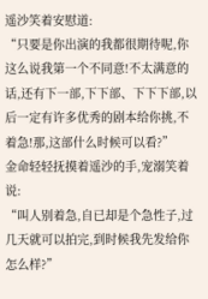遥沙笑着安慰道:
“只要是你出演的我都很期待呢,你这么说我第一个不同意!不太满意的话,还有下一部,下下部、下下下部,以后一定有许多优秀的剧本给你挑,不着急!那,这部什么时候可以看?”
金命轻轻抚摸着遥沙的手,宠溺笑着说:
“叫人别着急,自已却是个急性子,过几天就可以拍完,到时候我先发给你怎么样?”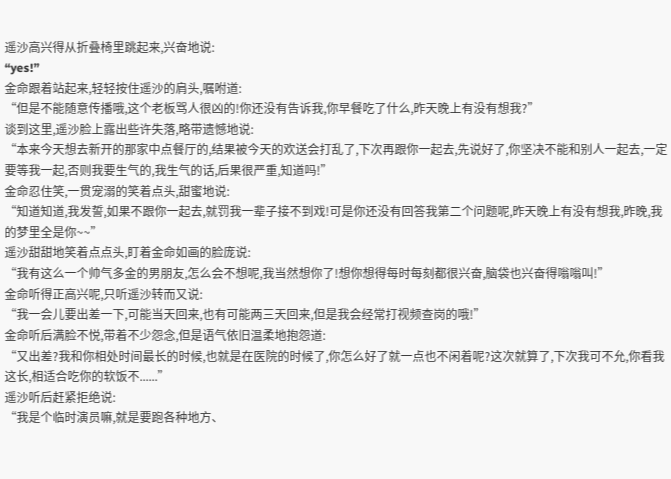遥沙高兴得从折叠椅里跳起来,兴奋地说:
“yes!”
金命跟着站起来,轻轻按住遥沙的肩头,嘱咐道:
“但是不能随意传播哦,这个老板骂人很凶的!你还没有告诉我,你早餐吃了什么,昨天晚上有没有想我?”
谈到这里,遥沙脸上露出些许失落,略带遗憾地说:
“本来今天想去新开的那家中点餐厅的,结果被今天的欢送会打乱了,下次再跟你一起去,先说好了,你坚决不能和别人一起去,一定要等我一起,否则我要生气的,我生气的话,后果很严重,知道吗!”
金命忍住笑,一贯宠溺的笑着点头,甜蜜地说:
“知道知道,我发誓,如果不跟你一起去,就罚我一辈子接不到戏!可是你还没有回答我第二个问题呢,昨天晚上有没有想我,昨晚,我的梦里全是你~~”
遥沙甜甜地笑着点点头,盯着金命如画的脸庞说:
“我有这么一个帅气多金的男朋友,怎么会不想呢,我当然想你了!想你想得每时每刻都很兴奋,脑袋也兴奋得嗡嗡叫!”
金命听得正高兴呢,只听遥沙转而又说:
“我一会儿要出差一下,可能当天回来,也有可能两三天回来,但是我会经常打视频查岗的哦!”
金命听后满脸不悦,带着不少怨念,但是语气依旧温柔地抱怨道:
“又出差?我和你相处时间最长的时候,也就是在医院的时候了,你怎么好了就一点也不闲着呢?这次就算了,下次我可不允,你看我这长,相适合吃你的软饭不......”
遥沙听后赶紧拒绝说:
“我是个临时演员嘛,就是要跑各种地方、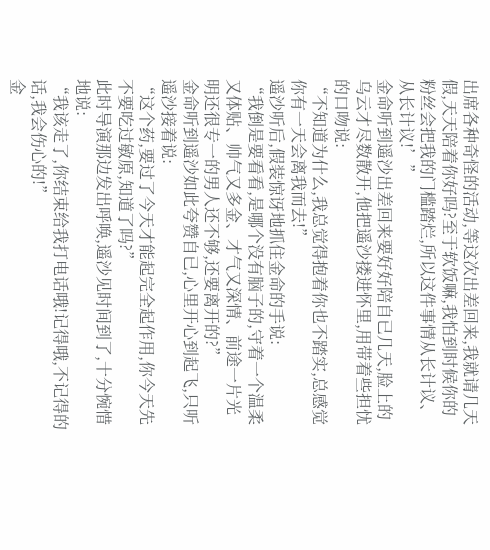出席各种奇怪的活动,等这次出差回来,我就请几天假,天天陪着你好吗?至于软饭嘛,我怕到时候你的粉丝会把我的门槛踏烂,所以这件事情从长计议、从长计议!’”
金命听到遥沙出差回来要好好陪自已几天,脸上的乌云才尽数散开,他把遥沙搂进怀里,用带着些担忧的口吻说:
“不知道为什么,我总觉得抱着你也不踏实,总感觉你有一天会离我而去!”
遥沙听后,假装惊讶地抓住金命的手说:
“我倒是要看看,是哪个没有脑子的,守着一个温柔又体贴、帅气又多金、才气又深情、前途一片光明还很专一的男人还不够,还要离开的?”
金命听到遥沙如此夸赞自已,心里开心到起飞,只听遥沙接着说:
“这个药,要过了今天才能起完全起作用,你今天先不要吃过敏原,知道了吗?”
此时导演那边发出呼唤,遥沙见时间到了,十分惋惜地说:
“我该走了,你结束给我打电话哦!记得哦,不记得的话,我会伤心的!”
金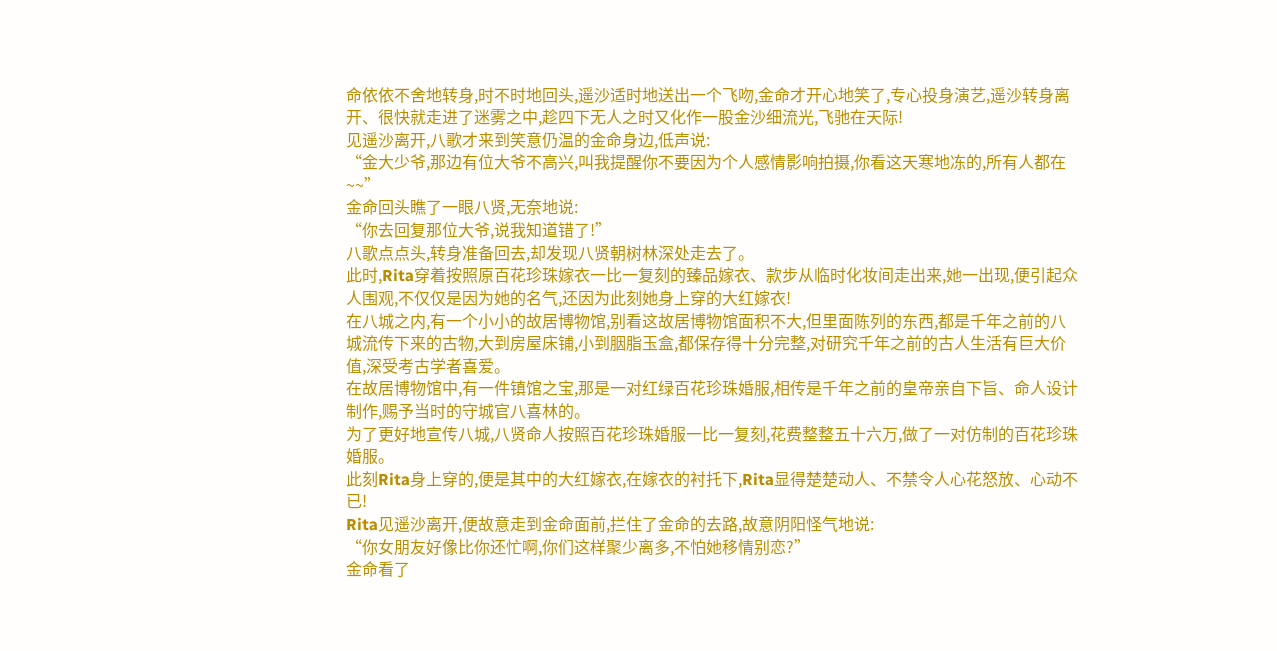命依依不舍地转身,时不时地回头,遥沙适时地送出一个飞吻,金命才开心地笑了,专心投身演艺,遥沙转身离开、很快就走进了迷雾之中,趁四下无人之时又化作一股金沙细流光,飞驰在天际!
见遥沙离开,八歌才来到笑意仍温的金命身边,低声说:
“金大少爷,那边有位大爷不高兴,叫我提醒你不要因为个人感情影响拍摄,你看这天寒地冻的,所有人都在~~”
金命回头瞧了一眼八贤,无奈地说:
“你去回复那位大爷,说我知道错了!”
八歌点点头,转身准备回去,却发现八贤朝树林深处走去了。
此时,Rita穿着按照原百花珍珠嫁衣一比一复刻的臻品嫁衣、款步从临时化妆间走出来,她一出现,便引起众人围观,不仅仅是因为她的名气,还因为此刻她身上穿的大红嫁衣!
在八城之内,有一个小小的故居博物馆,别看这故居博物馆面积不大,但里面陈列的东西,都是千年之前的八城流传下来的古物,大到房屋床铺,小到胭脂玉盒,都保存得十分完整,对研究千年之前的古人生活有巨大价值,深受考古学者喜爱。
在故居博物馆中,有一件镇馆之宝,那是一对红绿百花珍珠婚服,相传是千年之前的皇帝亲自下旨、命人设计制作,赐予当时的守城官八喜林的。
为了更好地宣传八城,八贤命人按照百花珍珠婚服一比一复刻,花费整整五十六万,做了一对仿制的百花珍珠婚服。
此刻Rita身上穿的,便是其中的大红嫁衣,在嫁衣的衬托下,Rita显得楚楚动人、不禁令人心花怒放、心动不已!
Rita见遥沙离开,便故意走到金命面前,拦住了金命的去路,故意阴阳怪气地说:
“你女朋友好像比你还忙啊,你们这样聚少离多,不怕她移情别恋?”
金命看了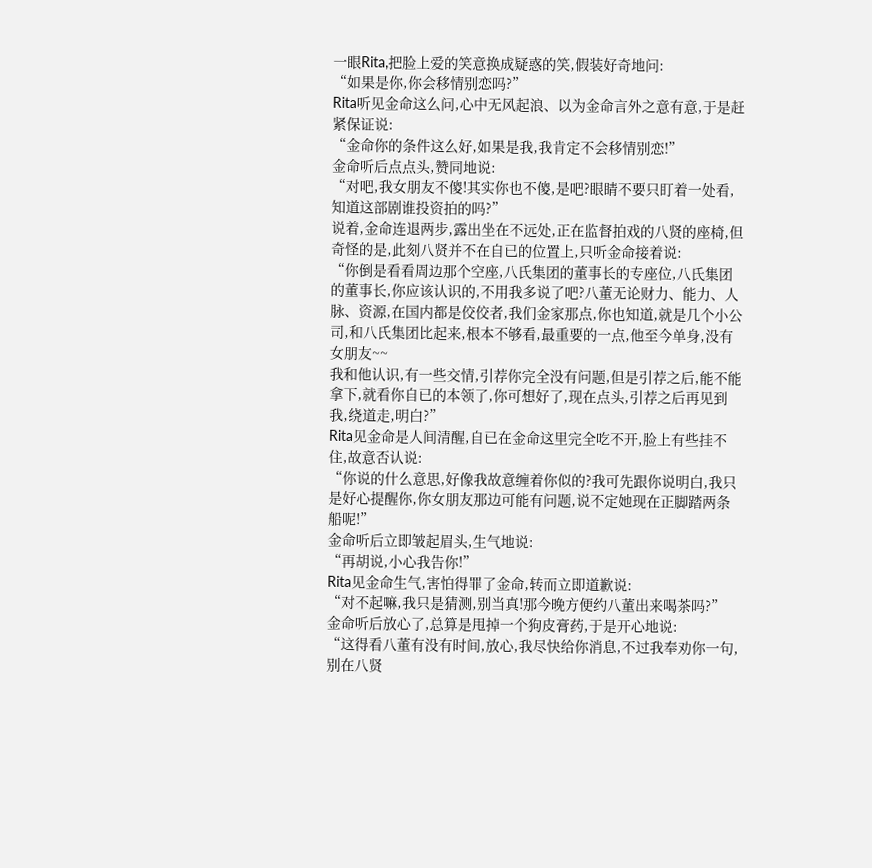一眼Rita,把脸上爱的笑意换成疑惑的笑,假装好奇地问:
“如果是你,你会移情别恋吗?”
Rita听见金命这么问,心中无风起浪、以为金命言外之意有意,于是赶紧保证说:
“金命你的条件这么好,如果是我,我肯定不会移情别恋!”
金命听后点点头,赞同地说:
“对吧,我女朋友不傻!其实你也不傻,是吧?眼睛不要只盯着一处看,知道这部剧谁投资拍的吗?”
说着,金命连退两步,露出坐在不远处,正在监督拍戏的八贤的座椅,但奇怪的是,此刻八贤并不在自已的位置上,只听金命接着说:
“你倒是看看周边那个空座,八氏集团的董事长的专座位,八氏集团的董事长,你应该认识的,不用我多说了吧?八董无论财力、能力、人脉、资源,在国内都是佼佼者,我们金家那点,你也知道,就是几个小公司,和八氏集团比起来,根本不够看,最重要的一点,他至今单身,没有女朋友~~
我和他认识,有一些交情,引荐你完全没有问题,但是引荐之后,能不能拿下,就看你自已的本领了,你可想好了,现在点头,引荐之后再见到我,绕道走,明白?”
Rita见金命是人间清醒,自已在金命这里完全吃不开,脸上有些挂不住,故意否认说:
“你说的什么意思,好像我故意缠着你似的?我可先跟你说明白,我只是好心提醒你,你女朋友那边可能有问题,说不定她现在正脚踏两条船呢!”
金命听后立即皱起眉头,生气地说:
“再胡说,小心我告你!”
Rita见金命生气,害怕得罪了金命,转而立即道歉说:
“对不起嘛,我只是猜测,别当真!那今晚方便约八董出来喝茶吗?”
金命听后放心了,总算是甩掉一个狗皮膏药,于是开心地说:
“这得看八董有没有时间,放心,我尽快给你消息,不过我奉劝你一句,别在八贤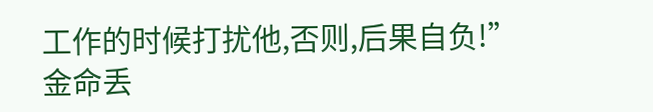工作的时候打扰他,否则,后果自负!”
金命丢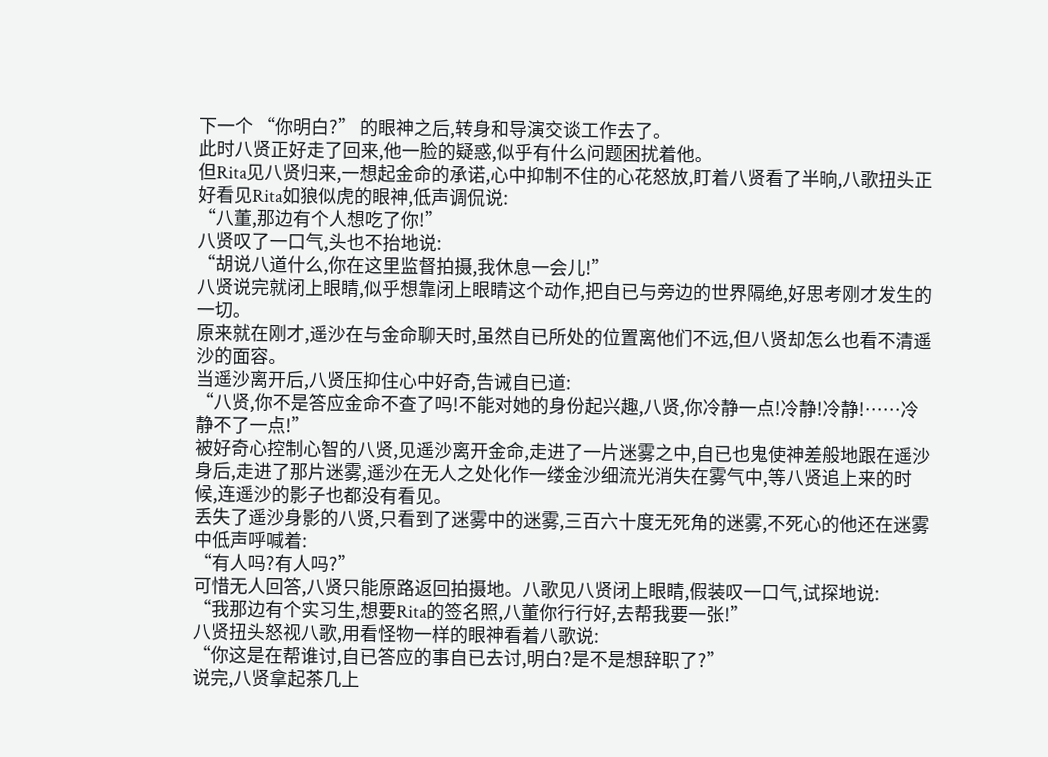下一个 “你明白?” 的眼神之后,转身和导演交谈工作去了。
此时八贤正好走了回来,他一脸的疑惑,似乎有什么问题困扰着他。
但Rita见八贤归来,一想起金命的承诺,心中抑制不住的心花怒放,盯着八贤看了半晌,八歌扭头正好看见Rita如狼似虎的眼神,低声调侃说:
“八董,那边有个人想吃了你!”
八贤叹了一口气,头也不抬地说:
“胡说八道什么,你在这里监督拍摄,我休息一会儿!”
八贤说完就闭上眼睛,似乎想靠闭上眼睛这个动作,把自已与旁边的世界隔绝,好思考刚才发生的一切。
原来就在刚才,遥沙在与金命聊天时,虽然自已所处的位置离他们不远,但八贤却怎么也看不清遥沙的面容。
当遥沙离开后,八贤压抑住心中好奇,告诫自已道:
“八贤,你不是答应金命不查了吗!不能对她的身份起兴趣,八贤,你冷静一点!冷静!冷静!……冷静不了一点!”
被好奇心控制心智的八贤,见遥沙离开金命,走进了一片迷雾之中,自已也鬼使神差般地跟在遥沙身后,走进了那片迷雾,遥沙在无人之处化作一缕金沙细流光消失在雾气中,等八贤追上来的时候,连遥沙的影子也都没有看见。
丢失了遥沙身影的八贤,只看到了迷雾中的迷雾,三百六十度无死角的迷雾,不死心的他还在迷雾中低声呼喊着:
“有人吗?有人吗?”
可惜无人回答,八贤只能原路返回拍摄地。八歌见八贤闭上眼睛,假装叹一口气,试探地说:
“我那边有个实习生,想要Rita的签名照,八董你行行好,去帮我要一张!”
八贤扭头怒视八歌,用看怪物一样的眼神看着八歌说:
“你这是在帮谁讨,自已答应的事自已去讨,明白?是不是想辞职了?”
说完,八贤拿起茶几上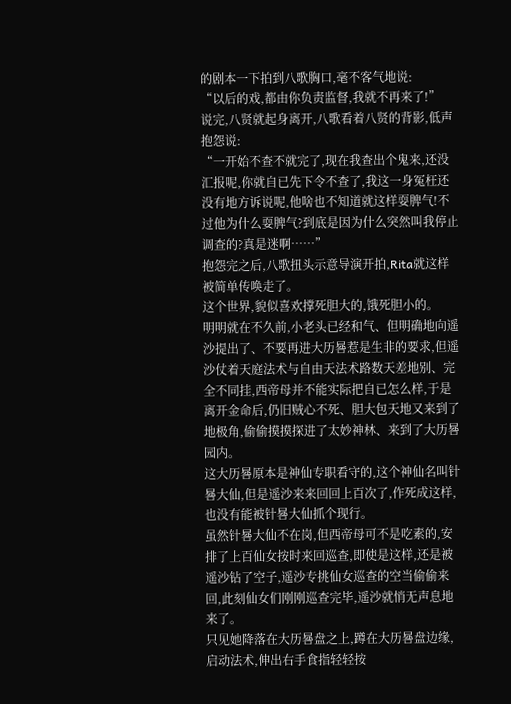的剧本一下拍到八歌胸口,毫不客气地说:
“以后的戏,都由你负责监督,我就不再来了!”
说完,八贤就起身离开,八歌看着八贤的背影,低声抱怨说:
“一开始不查不就完了,现在我查出个鬼来,还没汇报呢,你就自已先下令不查了,我这一身冤枉还没有地方诉说呢,他啥也不知道就这样耍脾气!不过他为什么耍脾气?到底是因为什么突然叫我停止调查的?真是迷啊……”
抱怨完之后,八歌扭头示意导演开拍,Rita就这样被简单传唤走了。
这个世界,貌似喜欢撑死胆大的,饿死胆小的。
明明就在不久前,小老头已经和气、但明确地向遥沙提出了、不要再进大历晷惹是生非的要求,但遥沙仗着天庭法术与自由天法术路数天差地别、完全不同挂,西帝母并不能实际把自已怎么样,于是离开金命后,仍旧贼心不死、胆大包天地又来到了地极角,偷偷摸摸探进了太妙神林、来到了大历晷园内。
这大历晷原本是神仙专职看守的,这个神仙名叫针晷大仙,但是遥沙来来回回上百次了,作死成这样,也没有能被针晷大仙抓个现行。
虽然针晷大仙不在岗,但西帝母可不是吃素的,安排了上百仙女按时来回巡查,即使是这样,还是被遥沙钻了空子,遥沙专挑仙女巡查的空当偷偷来回,此刻仙女们刚刚巡查完毕,遥沙就悄无声息地来了。
只见她降落在大历晷盘之上,蹲在大历晷盘边缘,启动法术,伸出右手食指轻轻按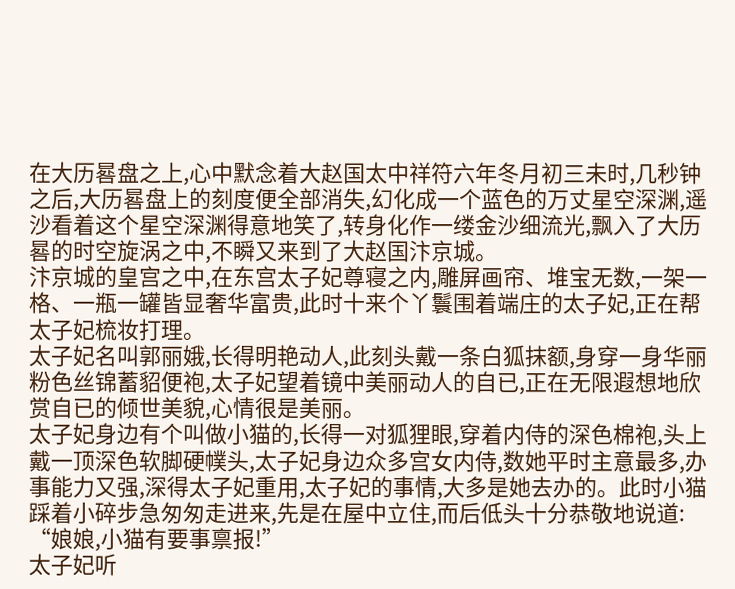在大历晷盘之上,心中默念着大赵国太中祥符六年冬月初三未时,几秒钟之后,大历晷盘上的刻度便全部消失,幻化成一个蓝色的万丈星空深渊,遥沙看着这个星空深渊得意地笑了,转身化作一缕金沙细流光,飘入了大历晷的时空旋涡之中,不瞬又来到了大赵国汴京城。
汴京城的皇宫之中,在东宫太子妃尊寝之内,雕屏画帘、堆宝无数,一架一格、一瓶一罐皆显奢华富贵,此时十来个丫鬟围着端庄的太子妃,正在帮太子妃梳妆打理。
太子妃名叫郭丽娥,长得明艳动人,此刻头戴一条白狐抹额,身穿一身华丽粉色丝锦蓄貂便袍,太子妃望着镜中美丽动人的自已,正在无限遐想地欣赏自已的倾世美貌,心情很是美丽。
太子妃身边有个叫做小猫的,长得一对狐狸眼,穿着内侍的深色棉袍,头上戴一顶深色软脚硬幞头,太子妃身边众多宫女内侍,数她平时主意最多,办事能力又强,深得太子妃重用,太子妃的事情,大多是她去办的。此时小猫踩着小碎步急匆匆走进来,先是在屋中立住,而后低头十分恭敬地说道:
“娘娘,小猫有要事禀报!”
太子妃听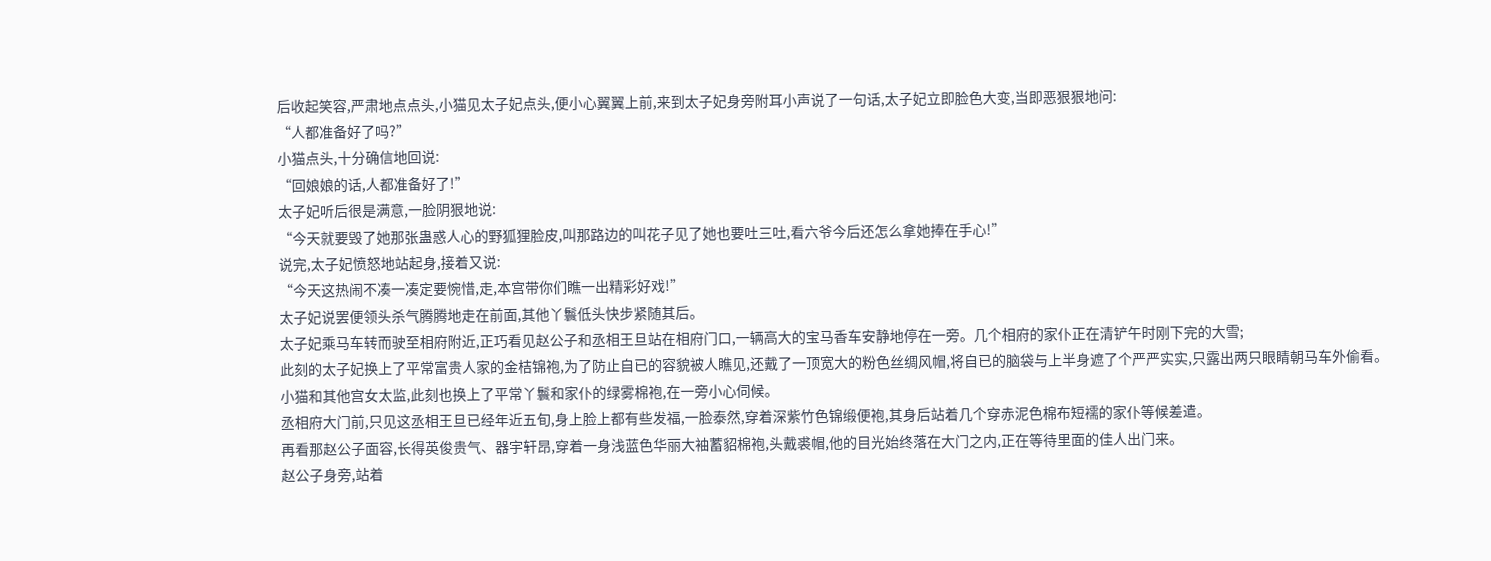后收起笑容,严肃地点点头,小猫见太子妃点头,便小心翼翼上前,来到太子妃身旁附耳小声说了一句话,太子妃立即脸色大变,当即恶狠狠地问:
“人都准备好了吗?”
小猫点头,十分确信地回说:
“回娘娘的话,人都准备好了!”
太子妃听后很是满意,一脸阴狠地说:
“今天就要毁了她那张蛊惑人心的野狐狸脸皮,叫那路边的叫花子见了她也要吐三吐,看六爷今后还怎么拿她捧在手心!”
说完,太子妃愤怒地站起身,接着又说:
“今天这热闹不凑一凑定要惋惜,走,本宫带你们瞧一出精彩好戏!”
太子妃说罢便领头杀气腾腾地走在前面,其他丫鬟低头快步紧随其后。
太子妃乘马车转而驶至相府附近,正巧看见赵公子和丞相王旦站在相府门口,一辆高大的宝马香车安静地停在一旁。几个相府的家仆正在清铲午时刚下完的大雪;
此刻的太子妃换上了平常富贵人家的金桔锦袍,为了防止自已的容貌被人瞧见,还戴了一顶宽大的粉色丝绸风帽,将自已的脑袋与上半身遮了个严严实实,只露出两只眼睛朝马车外偷看。
小猫和其他宫女太监,此刻也换上了平常丫鬟和家仆的绿雾棉袍,在一旁小心伺候。
丞相府大门前,只见这丞相王旦已经年近五旬,身上脸上都有些发福,一脸泰然,穿着深紫竹色锦缎便袍,其身后站着几个穿赤泥色棉布短襦的家仆等候差遣。
再看那赵公子面容,长得英俊贵气、器宇轩昂,穿着一身浅蓝色华丽大袖蓄貂棉袍,头戴裘帽,他的目光始终落在大门之内,正在等待里面的佳人出门来。
赵公子身旁,站着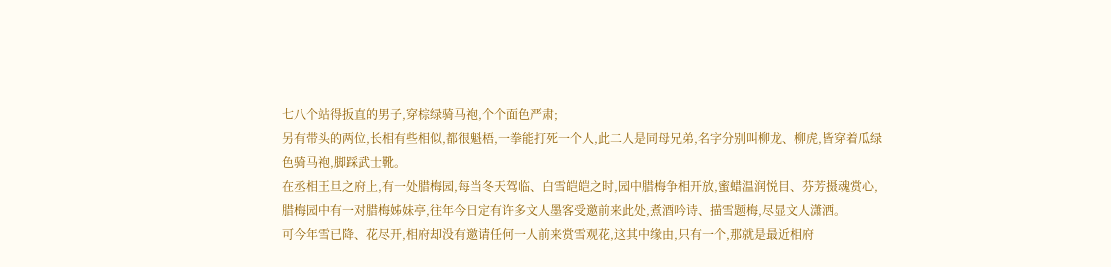七八个站得扳直的男子,穿棕绿骑马袍,个个面色严肃;
另有带头的两位,长相有些相似,都很魁梧,一拳能打死一个人,此二人是同母兄弟,名字分别叫柳龙、柳虎,皆穿着瓜绿色骑马袍,脚踩武士靴。
在丞相王旦之府上,有一处腊梅园,每当冬天驾临、白雪皑皑之时,园中腊梅争相开放,蜜蜡温润悦目、芬芳摄魂赏心,腊梅园中有一对腊梅姊妹亭,往年今日定有许多文人墨客受邀前来此处,煮酒吟诗、描雪题梅,尽显文人潇洒。
可今年雪已降、花尽开,相府却没有邀请任何一人前来赏雪观花,这其中缘由,只有一个,那就是最近相府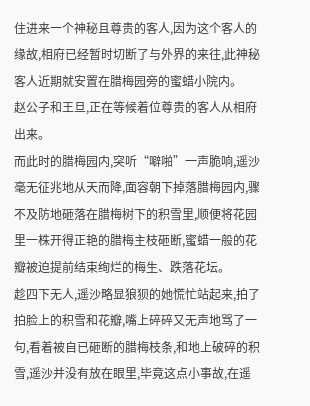住进来一个神秘且尊贵的客人,因为这个客人的缘故,相府已经暂时切断了与外界的来往,此神秘客人近期就安置在腊梅园旁的蜜蜡小院内。
赵公子和王旦,正在等候着位尊贵的客人从相府出来。
而此时的腊梅园内,突听“噼啪”一声脆响,遥沙毫无征兆地从天而降,面容朝下掉落腊梅园内,骤不及防地砸落在腊梅树下的积雪里,顺便将花园里一株开得正艳的腊梅主枝砸断,蜜蜡一般的花瓣被迫提前结束绚烂的梅生、跌落花坛。
趁四下无人,遥沙略显狼狈的她慌忙站起来,拍了拍脸上的积雪和花瓣,嘴上碎碎又无声地骂了一句,看着被自已砸断的腊梅枝条,和地上破碎的积雪,遥沙并没有放在眼里,毕竟这点小事故,在遥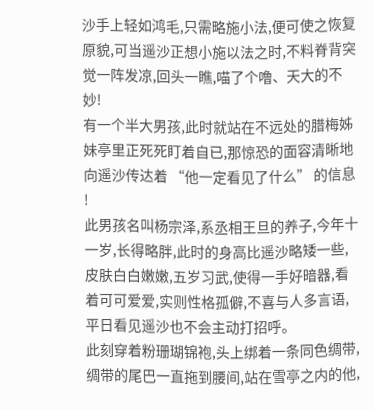沙手上轻如鸿毛,只需略施小法,便可使之恢复原貌,可当遥沙正想小施以法之时,不料脊背突觉一阵发凉,回头一瞧,喵了个噜、天大的不妙!
有一个半大男孩,此时就站在不远处的腊梅姊妹亭里正死死盯着自已,那惊恐的面容清晰地向遥沙传达着 “他一定看见了什么” 的信息 !
此男孩名叫杨宗泽,系丞相王旦的养子,今年十一岁,长得略胖,此时的身高比遥沙略矮一些,皮肤白白嫩嫩,五岁习武,使得一手好暗器,看着可可爱爱,实则性格孤僻,不喜与人多言语,平日看见遥沙也不会主动打招呼。
此刻穿着粉珊瑚锦袍,头上绑着一条同色绸带,绸带的尾巴一直拖到腰间,站在雪亭之内的他,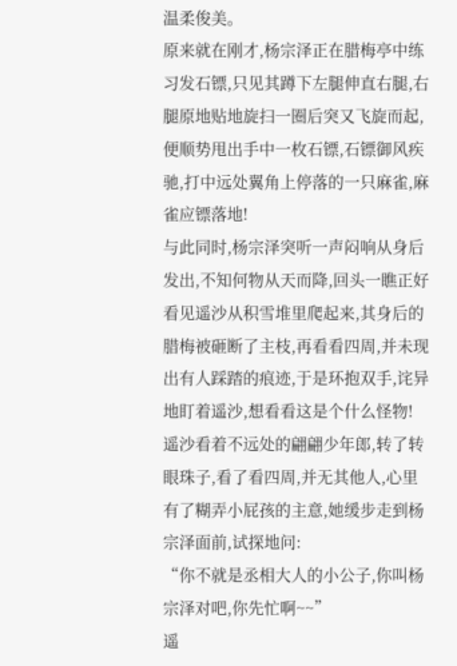温柔俊美。
原来就在刚才,杨宗泽正在腊梅亭中练习发石镖,只见其蹲下左腿伸直右腿,右腿原地贴地旋扫一圈后突又飞旋而起,便顺势甩出手中一枚石镖,石镖御风疾驰,打中远处翼角上停落的一只麻雀,麻雀应镖落地!
与此同时,杨宗泽突听一声闷响从身后发出,不知何物从天而降,回头一瞧正好看见遥沙从积雪堆里爬起来,其身后的腊梅被砸断了主枝,再看看四周,并未现出有人踩踏的痕迹,于是环抱双手,诧异地盯着遥沙,想看看这是个什么怪物!
遥沙看着不远处的翩翩少年郎,转了转眼珠子,看了看四周,并无其他人,心里有了糊弄小屁孩的主意,她缓步走到杨宗泽面前,试探地问:
“你不就是丞相大人的小公子,你叫杨宗泽对吧,你先忙啊~~”
遥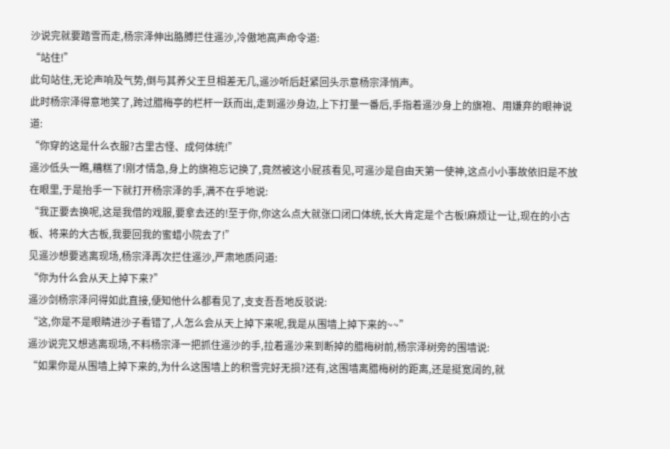沙说完就要踏雪而走,杨宗泽伸出胳膊拦住遥沙,冷傲地高声命令道:
“站住!”
此句站住,无论声响及气势,倒与其养父王旦相差无几,遥沙听后赶紧回头示意杨宗泽悄声。
此时杨宗泽得意地笑了,跨过腊梅亭的栏杆一跃而出,走到遥沙身边,上下打量一番后,手指着遥沙身上的旗袍、用嫌弃的眼神说道:
“你穿的这是什么衣服?古里古怪、成何体统!”
遥沙低头一瞧,糟糕了!刚才情急,身上的旗袍忘记换了,竟然被这小屁孩看见,可遥沙是自由天第一使神,这点小小事故依旧是不放在眼里,于是抬手一下就打开杨宗泽的手,满不在乎地说:
“我正要去换呢,这是我借的戏服,要拿去还的!至于你,你这么点大就张口闭口体统,长大肯定是个古板!麻烦让一让,现在的小古板、将来的大古板,我要回我的蜜蜡小院去了!”
见遥沙想要逃离现场,杨宗泽再次拦住遥沙,严肃地质问道:
“你为什么会从天上掉下来?”
遥沙剑杨宗泽问得如此直接,便知他什么都看见了,支支吾吾地反驳说:
“这,你是不是眼睛进沙子看错了,人怎么会从天上掉下来呢,我是从围墙上掉下来的~~”
遥沙说完又想逃离现场,不料杨宗泽一把抓住遥沙的手,拉着遥沙来到断掉的腊梅树前,杨宗泽树旁的围墙说:
“如果你是从围墙上掉下来的,为什么这围墙上的积雪完好无损?还有,这围墙离腊梅树的距离,还是挺宽阔的,就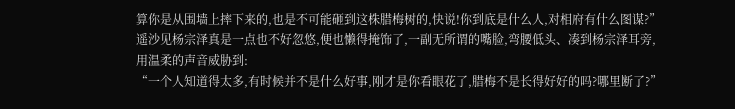算你是从围墙上摔下来的,也是不可能砸到这株腊梅树的,快说!你到底是什么人,对相府有什么图谋?”
遥沙见杨宗泽真是一点也不好忽悠,便也懒得掩饰了,一副无所谓的嘴脸,弯腰低头、凑到杨宗泽耳旁,用温柔的声音威胁到:
“一个人知道得太多,有时候并不是什么好事,刚才是你看眼花了,腊梅不是长得好好的吗?哪里断了?”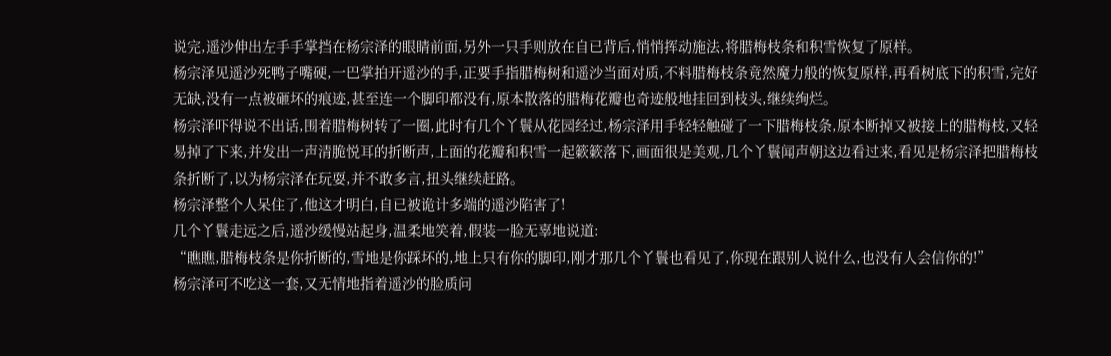说完,遥沙伸出左手手掌挡在杨宗泽的眼睛前面,另外一只手则放在自已背后,悄悄挥动施法,将腊梅枝条和积雪恢复了原样。
杨宗泽见遥沙死鸭子嘴硬,一巴掌拍开遥沙的手,正要手指腊梅树和遥沙当面对质,不料腊梅枝条竟然魔力般的恢复原样,再看树底下的积雪,完好无缺,没有一点被砸坏的痕迹,甚至连一个脚印都没有,原本散落的腊梅花瓣也奇迹般地挂回到枝头,继续绚烂。
杨宗泽吓得说不出话,围着腊梅树转了一圈,此时有几个丫鬟从花园经过,杨宗泽用手轻轻触碰了一下腊梅枝条,原本断掉又被接上的腊梅枝,又轻易掉了下来,并发出一声清脆悦耳的折断声,上面的花瓣和积雪一起簌簌落下,画面很是美观,几个丫鬟闻声朝这边看过来,看见是杨宗泽把腊梅枝条折断了,以为杨宗泽在玩耍,并不敢多言,扭头继续赶路。
杨宗泽整个人呆住了,他这才明白,自已被诡计多端的遥沙陷害了!
几个丫鬟走远之后,遥沙缓慢站起身,温柔地笑着,假装一脸无辜地说道:
“瞧瞧,腊梅枝条是你折断的,雪地是你踩坏的,地上只有你的脚印,刚才那几个丫鬟也看见了,你现在跟别人说什么,也没有人会信你的!”
杨宗泽可不吃这一套,又无情地指着遥沙的脸质问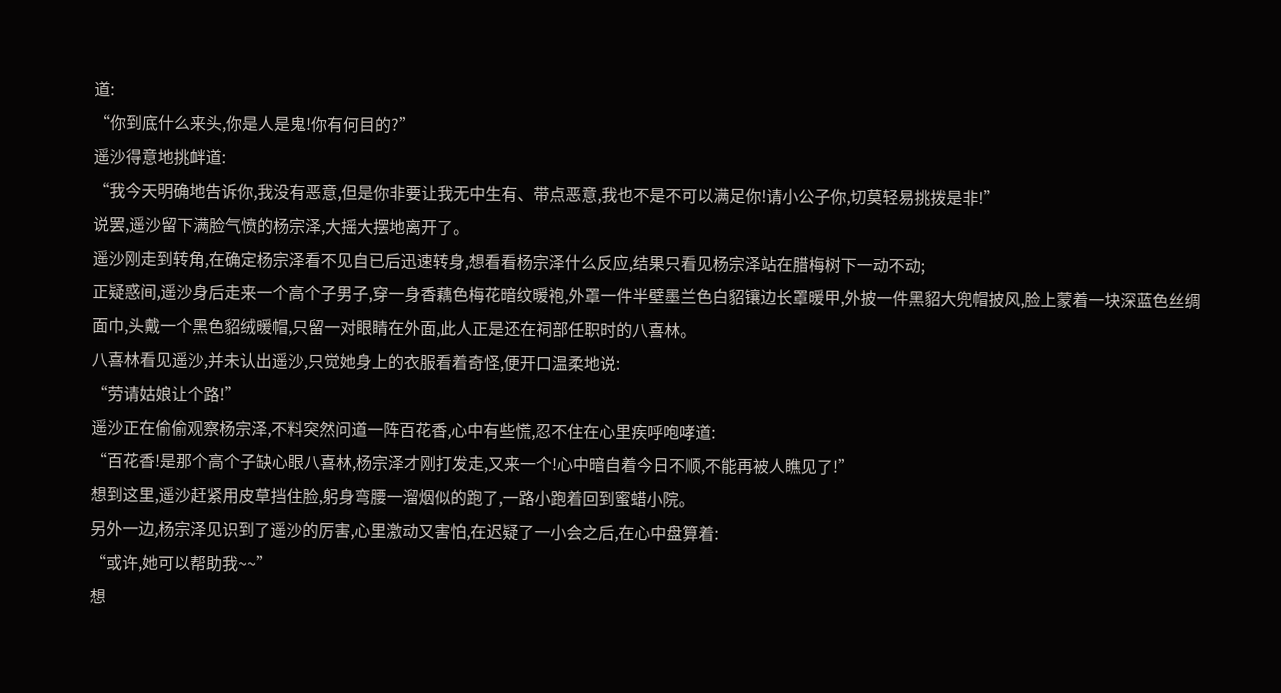道:
“你到底什么来头,你是人是鬼!你有何目的?”
遥沙得意地挑衅道:
“我今天明确地告诉你,我没有恶意,但是你非要让我无中生有、带点恶意,我也不是不可以满足你!请小公子你,切莫轻易挑拨是非!”
说罢,遥沙留下满脸气愤的杨宗泽,大摇大摆地离开了。
遥沙刚走到转角,在确定杨宗泽看不见自已后迅速转身,想看看杨宗泽什么反应,结果只看见杨宗泽站在腊梅树下一动不动;
正疑惑间,遥沙身后走来一个高个子男子,穿一身香藕色梅花暗纹暖袍,外罩一件半壁墨兰色白貂镶边长罩暖甲,外披一件黑貂大兜帽披风,脸上蒙着一块深蓝色丝绸面巾,头戴一个黑色貂绒暖帽,只留一对眼睛在外面,此人正是还在祠部任职时的八喜林。
八喜林看见遥沙,并未认出遥沙,只觉她身上的衣服看着奇怪,便开口温柔地说:
“劳请姑娘让个路!”
遥沙正在偷偷观察杨宗泽,不料突然问道一阵百花香,心中有些慌,忍不住在心里疾呼咆哮道:
“百花香!是那个高个子缺心眼八喜林,杨宗泽才刚打发走,又来一个!心中暗自着今日不顺,不能再被人瞧见了!”
想到这里,遥沙赶紧用皮草挡住脸,躬身弯腰一溜烟似的跑了,一路小跑着回到蜜蜡小院。
另外一边,杨宗泽见识到了遥沙的厉害,心里激动又害怕,在迟疑了一小会之后,在心中盘算着:
“或许,她可以帮助我~~”
想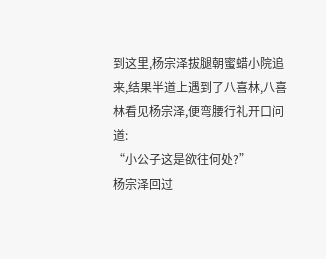到这里,杨宗泽拔腿朝蜜蜡小院追来,结果半道上遇到了八喜林,八喜林看见杨宗泽,便弯腰行礼开口问道:
“小公子这是欲往何处?”
杨宗泽回过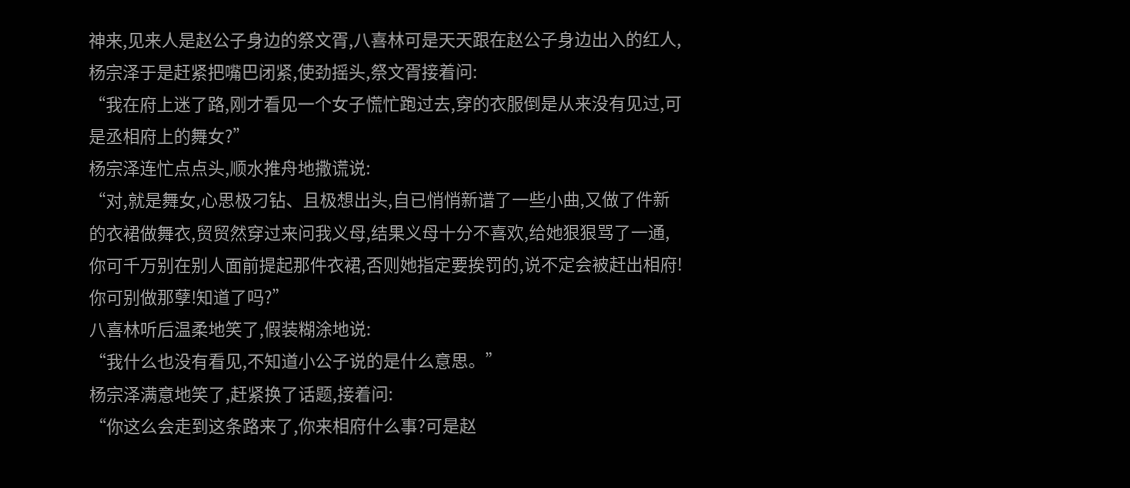神来,见来人是赵公子身边的祭文胥,八喜林可是天天跟在赵公子身边出入的红人,杨宗泽于是赶紧把嘴巴闭紧,使劲摇头,祭文胥接着问:
“我在府上迷了路,刚才看见一个女子慌忙跑过去,穿的衣服倒是从来没有见过,可是丞相府上的舞女?”
杨宗泽连忙点点头,顺水推舟地撒谎说:
“对,就是舞女,心思极刁钻、且极想出头,自已悄悄新谱了一些小曲,又做了件新的衣裙做舞衣,贸贸然穿过来问我义母,结果义母十分不喜欢,给她狠狠骂了一通,你可千万别在别人面前提起那件衣裙,否则她指定要挨罚的,说不定会被赶出相府!你可别做那孽!知道了吗?”
八喜林听后温柔地笑了,假装糊涂地说:
“我什么也没有看见,不知道小公子说的是什么意思。”
杨宗泽满意地笑了,赶紧换了话题,接着问:
“你这么会走到这条路来了,你来相府什么事?可是赵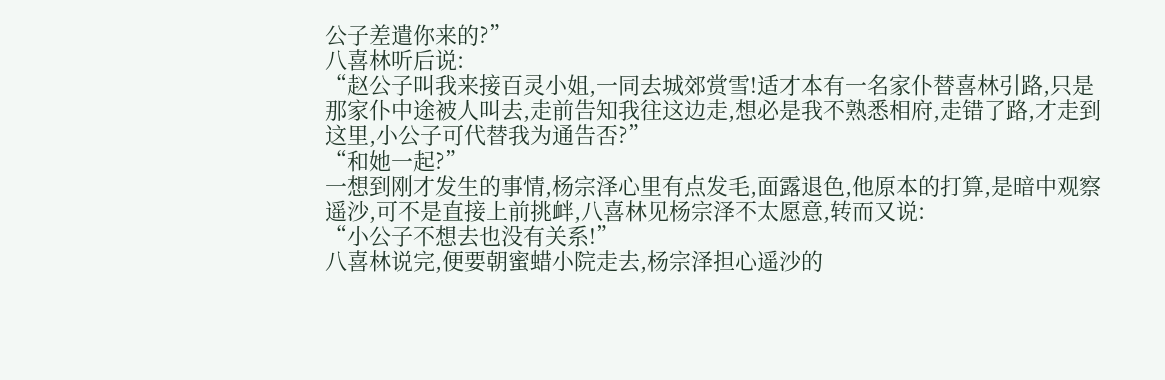公子差遣你来的?”
八喜林听后说:
“赵公子叫我来接百灵小姐,一同去城郊赏雪!适才本有一名家仆替喜林引路,只是那家仆中途被人叫去,走前告知我往这边走,想必是我不熟悉相府,走错了路,才走到这里,小公子可代替我为通告否?”
“和她一起?”
一想到刚才发生的事情,杨宗泽心里有点发毛,面露退色,他原本的打算,是暗中观察遥沙,可不是直接上前挑衅,八喜林见杨宗泽不太愿意,转而又说:
“小公子不想去也没有关系!”
八喜林说完,便要朝蜜蜡小院走去,杨宗泽担心遥沙的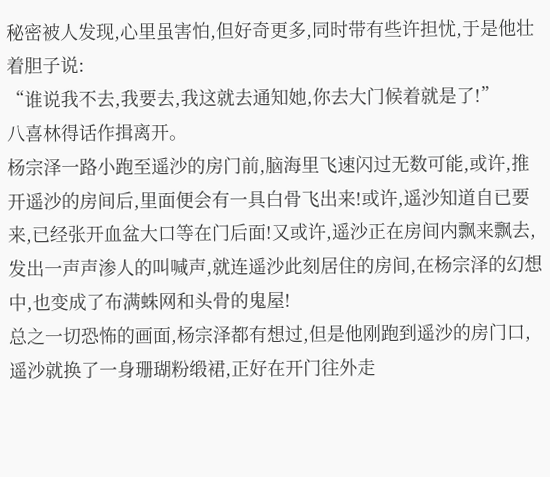秘密被人发现,心里虽害怕,但好奇更多,同时带有些许担忧,于是他壮着胆子说:
“谁说我不去,我要去,我这就去通知她,你去大门候着就是了!”
八喜林得话作揖离开。
杨宗泽一路小跑至遥沙的房门前,脑海里飞速闪过无数可能,或许,推开遥沙的房间后,里面便会有一具白骨飞出来!或许,遥沙知道自已要来,已经张开血盆大口等在门后面!又或许,遥沙正在房间内飘来飘去,发出一声声渗人的叫喊声,就连遥沙此刻居住的房间,在杨宗泽的幻想中,也变成了布满蛛网和头骨的鬼屋!
总之一切恐怖的画面,杨宗泽都有想过,但是他刚跑到遥沙的房门口,遥沙就换了一身珊瑚粉缎裙,正好在开门往外走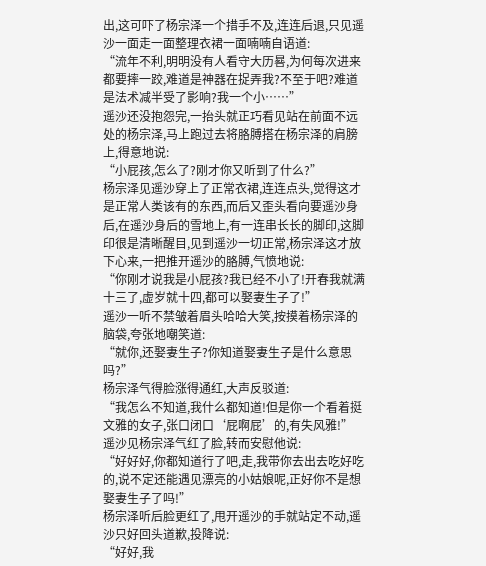出,这可吓了杨宗泽一个措手不及,连连后退,只见遥沙一面走一面整理衣裙一面喃喃自语道:
“流年不利,明明没有人看守大历晷,为何每次进来都要摔一跤,难道是神器在捉弄我?不至于吧?难道是法术减半受了影响?我一个小……”
遥沙还没抱怨完,一抬头就正巧看见站在前面不远处的杨宗泽,马上跑过去将胳膊搭在杨宗泽的肩膀上,得意地说:
“小屁孩,怎么了?刚才你又听到了什么?”
杨宗泽见遥沙穿上了正常衣裙,连连点头,觉得这才是正常人类该有的东西,而后又歪头看向要遥沙身后,在遥沙身后的雪地上,有一连串长长的脚印,这脚印很是清晰醒目,见到遥沙一切正常,杨宗泽这才放下心来,一把推开遥沙的胳膊,气愤地说:
“你刚才说我是小屁孩?我已经不小了!开春我就满十三了,虚岁就十四,都可以娶妻生子了!”
遥沙一听不禁皱着眉头哈哈大笑,按摸着杨宗泽的脑袋,夸张地嘲笑道:
“就你,还娶妻生子?你知道娶妻生子是什么意思吗?”
杨宗泽气得脸涨得通红,大声反驳道:
“我怎么不知道,我什么都知道!但是你一个看着挺文雅的女子,张口闭口‘屁啊屁’的,有失风雅!”
遥沙见杨宗泽气红了脸,转而安慰他说:
“好好好,你都知道行了吧,走,我带你去出去吃好吃的,说不定还能遇见漂亮的小姑娘呢,正好你不是想娶妻生子了吗!”
杨宗泽听后脸更红了,甩开遥沙的手就站定不动,遥沙只好回头道歉,投降说:
“好好,我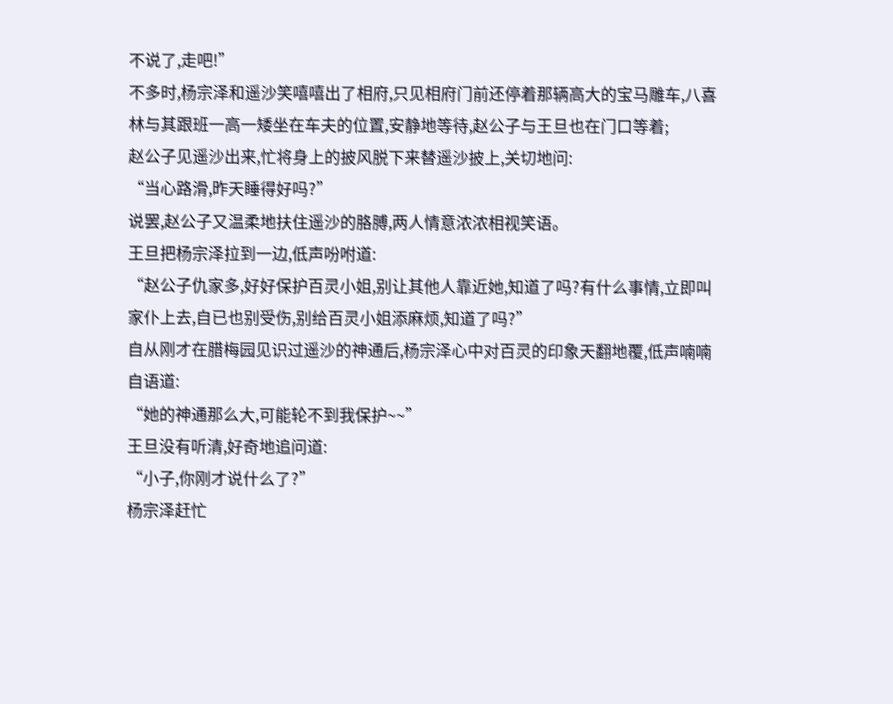不说了,走吧!”
不多时,杨宗泽和遥沙笑嘻嘻出了相府,只见相府门前还停着那辆高大的宝马雕车,八喜林与其跟班一高一矮坐在车夫的位置,安静地等待,赵公子与王旦也在门口等着;
赵公子见遥沙出来,忙将身上的披风脱下来替遥沙披上,关切地问:
“当心路滑,昨天睡得好吗?”
说罢,赵公子又温柔地扶住遥沙的胳膊,两人情意浓浓相视笑语。
王旦把杨宗泽拉到一边,低声吩咐道:
“赵公子仇家多,好好保护百灵小姐,别让其他人靠近她,知道了吗?有什么事情,立即叫家仆上去,自已也别受伤,别给百灵小姐添麻烦,知道了吗?”
自从刚才在腊梅园见识过遥沙的神通后,杨宗泽心中对百灵的印象天翻地覆,低声喃喃自语道:
“她的神通那么大,可能轮不到我保护~~”
王旦没有听清,好奇地追问道:
“小子,你刚才说什么了?”
杨宗泽赶忙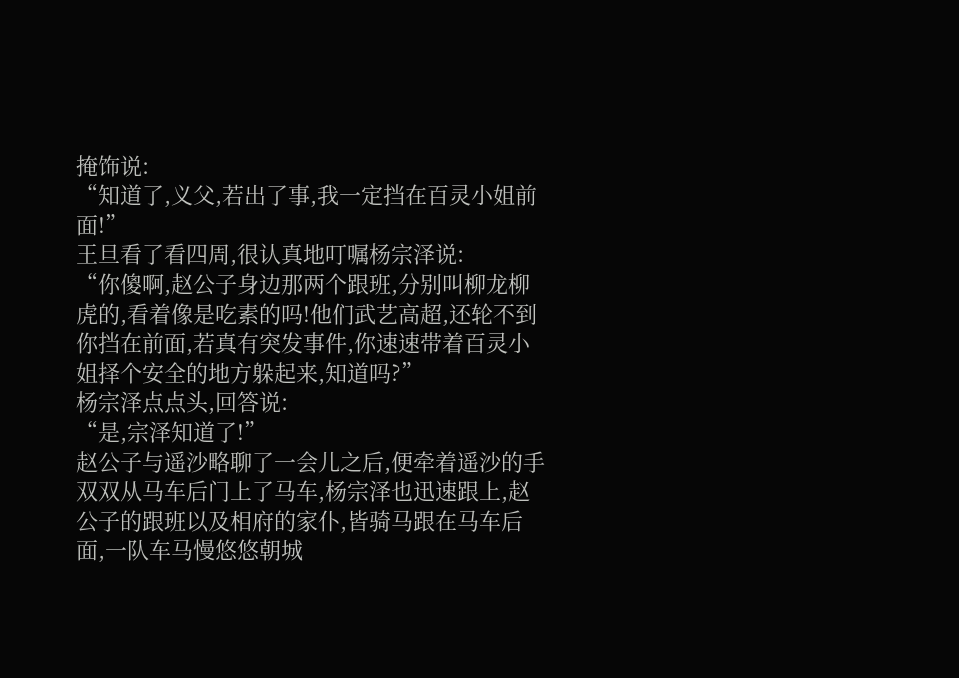掩饰说:
“知道了,义父,若出了事,我一定挡在百灵小姐前面!”
王旦看了看四周,很认真地叮嘱杨宗泽说:
“你傻啊,赵公子身边那两个跟班,分别叫柳龙柳虎的,看着像是吃素的吗!他们武艺高超,还轮不到你挡在前面,若真有突发事件,你速速带着百灵小姐择个安全的地方躲起来,知道吗?”
杨宗泽点点头,回答说:
“是,宗泽知道了!”
赵公子与遥沙略聊了一会儿之后,便牵着遥沙的手双双从马车后门上了马车,杨宗泽也迅速跟上,赵公子的跟班以及相府的家仆,皆骑马跟在马车后面,一队车马慢悠悠朝城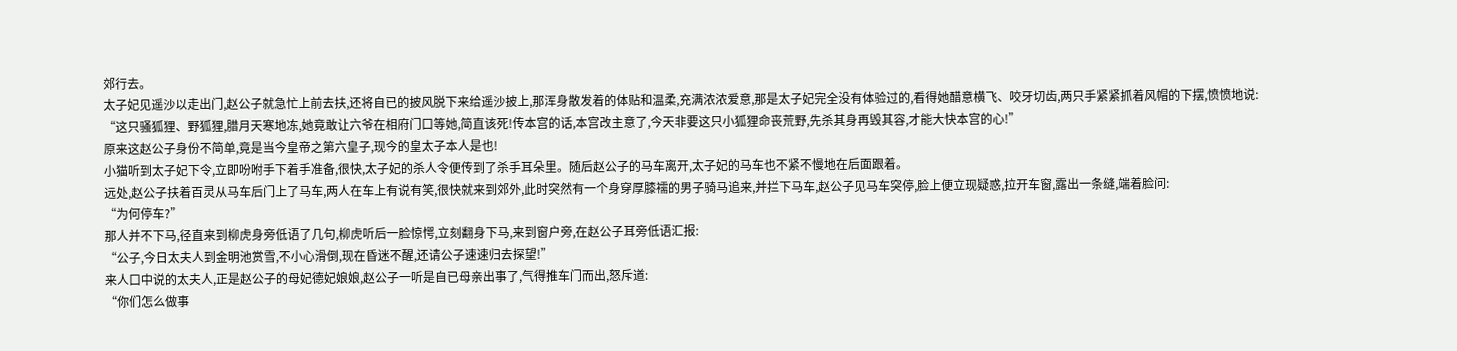郊行去。
太子妃见遥沙以走出门,赵公子就急忙上前去扶,还将自已的披风脱下来给遥沙披上,那浑身散发着的体贴和温柔,充满浓浓爱意,那是太子妃完全没有体验过的,看得她醋意横飞、咬牙切齿,两只手紧紧抓着风帽的下摆,愤愤地说:
“这只骚狐狸、野狐狸,腊月天寒地冻,她竟敢让六爷在相府门口等她,简直该死!传本宫的话,本宫改主意了,今天非要这只小狐狸命丧荒野,先杀其身再毁其容,才能大快本宫的心!”
原来这赵公子身份不简单,竟是当今皇帝之第六皇子,现今的皇太子本人是也!
小猫听到太子妃下令,立即吩咐手下着手准备,很快,太子妃的杀人令便传到了杀手耳朵里。随后赵公子的马车离开,太子妃的马车也不紧不慢地在后面跟着。
远处,赵公子扶着百灵从马车后门上了马车,两人在车上有说有笑,很快就来到郊外,此时突然有一个身穿厚膝襦的男子骑马追来,并拦下马车,赵公子见马车突停,脸上便立现疑惑,拉开车窗,露出一条缝,端着脸问:
“为何停车?”
那人并不下马,径直来到柳虎身旁低语了几句,柳虎听后一脸惊愕,立刻翻身下马,来到窗户旁,在赵公子耳旁低语汇报:
“公子,今日太夫人到金明池赏雪,不小心滑倒,现在昏迷不醒,还请公子速速归去探望!”
来人口中说的太夫人,正是赵公子的母妃德妃娘娘,赵公子一听是自已母亲出事了,气得推车门而出,怒斥道:
“你们怎么做事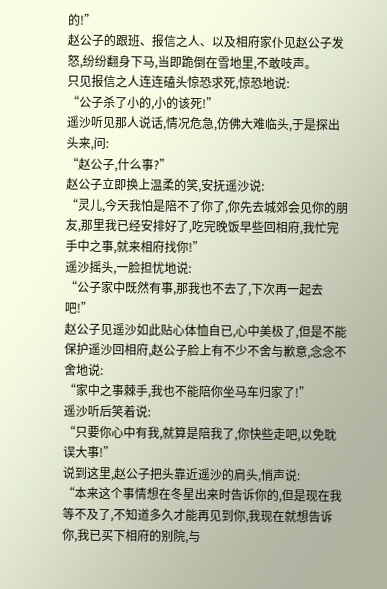的!”
赵公子的跟班、报信之人、以及相府家仆见赵公子发怒,纷纷翻身下马,当即跪倒在雪地里,不敢吱声。
只见报信之人连连磕头惊恐求死,惊恐地说:
“公子杀了小的,小的该死!”
遥沙听见那人说话,情况危急,仿佛大难临头,于是探出头来,问:
“赵公子,什么事?”
赵公子立即换上温柔的笑,安抚遥沙说:
“灵儿,今天我怕是陪不了你了,你先去城郊会见你的朋友,那里我已经安排好了,吃完晚饭早些回相府,我忙完手中之事,就来相府找你!”
遥沙摇头,一脸担忧地说:
“公子家中既然有事,那我也不去了,下次再一起去吧!”
赵公子见遥沙如此贴心体恤自已,心中美极了,但是不能保护遥沙回相府,赵公子脸上有不少不舍与歉意,念念不舍地说:
“家中之事棘手,我也不能陪你坐马车归家了!”
遥沙听后笑着说:
“只要你心中有我,就算是陪我了,你快些走吧,以免耽误大事!”
说到这里,赵公子把头靠近遥沙的肩头,悄声说:
“本来这个事情想在冬星出来时告诉你的,但是现在我等不及了,不知道多久才能再见到你,我现在就想告诉你,我已买下相府的别院,与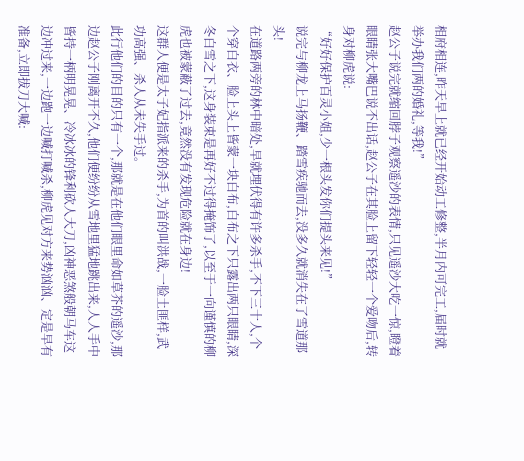相府相连,昨天早上就已经开始动工修整,半月内可完工,届时就举办我们两的婚礼,等我!”
赵公子说完就缩回脖子观察遥沙的表情,只见遥沙大吃一惊,瞪着眼睛张大嘴巴说不出话,赵公子在其脸上留下轻轻一个爱吻后,转身对柳虎说:
“好好保护百灵小姐,少一根头发你们提头来见!”
说完与柳龙上马扬鞭、踏雪疾驰而去,没多久就消失在了雪道那头!
在道路两旁的林中暗处,早就埋伏得有许多杀手,不下三十人,个个穿白衣、脸上头上皆蒙一块白布,白布之下只露出两只眼睛,深冬白雪之下,这身装束是再好不过得掩饰了,以至于一向谨慎的柳虎也被蒙蔽了过去,竟然没有发现危险就在身边!
这群人便是太子妃指派来的杀手,为首的叫洪战,一脸土匪样,武功高强、杀人从未失手过。
此行他们的目的只有一个,那就是在他们眼里命如草芥的遥沙,那边赵公子刚离开不久,他们便纷纷从雪地里猛地跳出来,人人手中皆持一柄明晃晃、冷冰冰的锋利砍人大刀,凶神恶煞般朝马车这边冲过来,一边跑一边喊打喊杀,柳虎见对方来势汹汹、定是早有准备,立即拔刀大喊: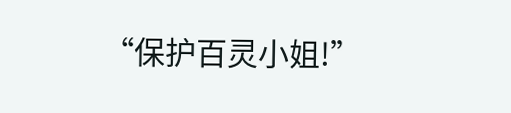“保护百灵小姐!”